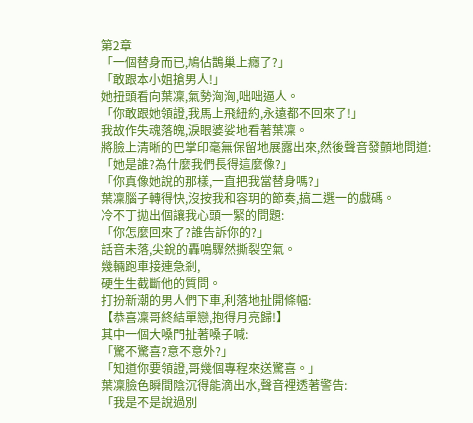第2章
「一個替身而已,鳩佔鵲巢上癮了?」
「敢跟本小姐搶男人!」
她扭頭看向葉凜,氣勢洶洶,咄咄逼人。
「你敢跟她領證,我馬上飛紐約,永遠都不回來了!」
我故作失魂落魄,淚眼婆娑地看著葉凜。
將臉上清晰的巴掌印毫無保留地展露出來,然後聲音發顫地問道:
「她是誰?為什麼我們長得這麼像?」
「你真像她說的那樣,一直把我當替身嗎?」
葉凜腦子轉得快,沒按我和容玥的節奏,搞二選一的戲碼。
冷不丁拋出個讓我心頭一緊的問題:
「你怎麼回來了?誰告訴你的?」
話音未落,尖銳的轟鳴驟然撕裂空氣。
幾輛跑車接連急剎,
硬生生截斷他的質問。
打扮新潮的男人們下車,利落地扯開條幅:
【恭喜凜哥終結單戀,抱得月亮歸!】
其中一個大嗓門扯著嗓子喊:
「驚不驚喜?意不意外?」
「知道你要領證,哥幾個專程來送驚喜。」
葉凜臉色瞬間陰沉得能滴出水,聲音裡透著警告:
「我是不是說過別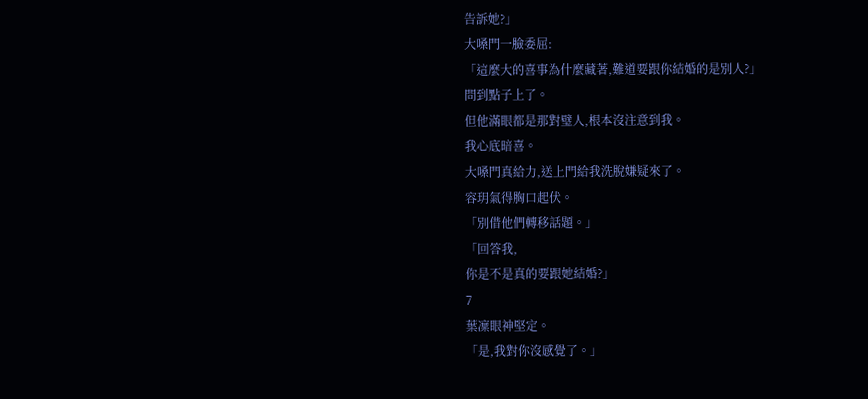告訴她?」
大嗓門一臉委屈:
「這麼大的喜事為什麼藏著,難道要跟你結婚的是別人?」
問到點子上了。
但他滿眼都是那對璧人,根本沒注意到我。
我心底暗喜。
大嗓門真給力,送上門給我洗脫嫌疑來了。
容玥氣得胸口起伏。
「別借他們轉移話題。」
「回答我,
你是不是真的要跟她結婚?」
7
葉凜眼神堅定。
「是,我對你沒感覺了。」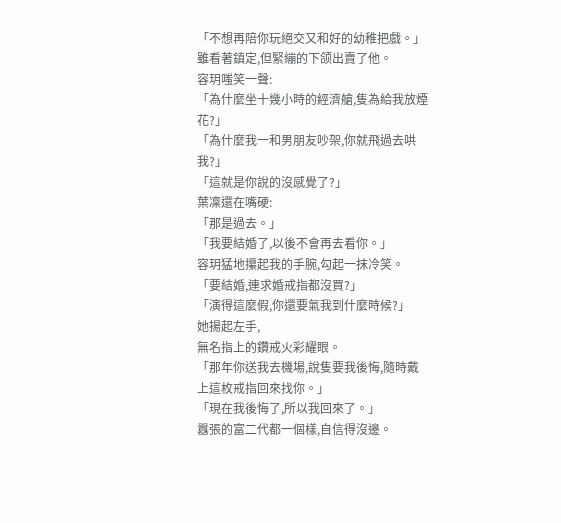「不想再陪你玩絕交又和好的幼稚把戲。」
雖看著鎮定,但緊繃的下颌出賣了他。
容玥嗤笑一聲:
「為什麼坐十幾小時的經濟艙,隻為給我放煙花?」
「為什麼我一和男朋友吵架,你就飛過去哄我?」
「這就是你說的沒感覺了?」
葉凜還在嘴硬:
「那是過去。」
「我要結婚了,以後不會再去看你。」
容玥猛地攥起我的手腕,勾起一抹冷笑。
「要結婚,連求婚戒指都沒買?」
「演得這麼假,你還要氣我到什麼時候?」
她揚起左手,
無名指上的鑽戒火彩耀眼。
「那年你送我去機場,說隻要我後悔,隨時戴上這枚戒指回來找你。」
「現在我後悔了,所以我回來了。」
囂張的富二代都一個樣,自信得沒邊。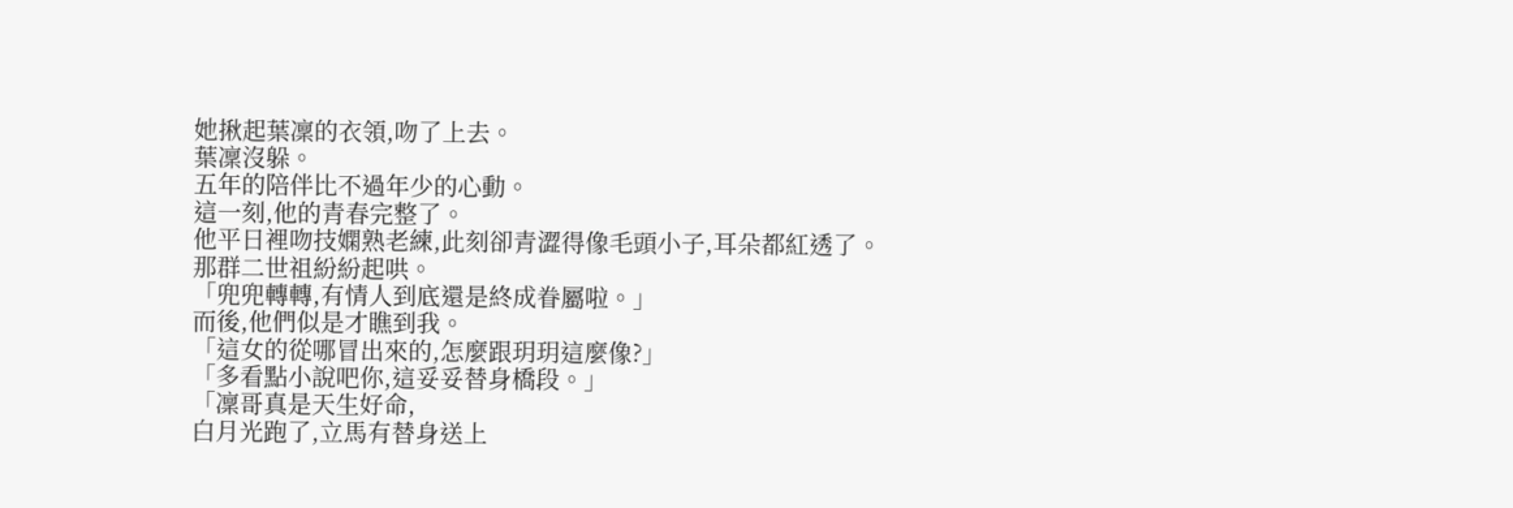她揪起葉凜的衣領,吻了上去。
葉凜沒躲。
五年的陪伴比不過年少的心動。
這一刻,他的青春完整了。
他平日裡吻技嫻熟老練,此刻卻青澀得像毛頭小子,耳朵都紅透了。
那群二世祖紛紛起哄。
「兜兜轉轉,有情人到底還是終成眷屬啦。」
而後,他們似是才瞧到我。
「這女的從哪冒出來的,怎麼跟玥玥這麼像?」
「多看點小說吧你,這妥妥替身橋段。」
「凜哥真是天生好命,
白月光跑了,立馬有替身送上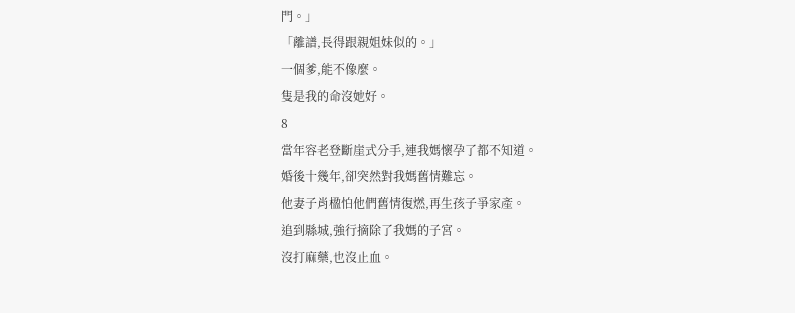門。」
「離譜,長得跟親姐妹似的。」
一個爹,能不像麼。
隻是我的命沒她好。
8
當年容老登斷崖式分手,連我媽懷孕了都不知道。
婚後十幾年,卻突然對我媽舊情難忘。
他妻子肖楹怕他們舊情復燃,再生孩子爭家產。
追到縣城,強行摘除了我媽的子宮。
沒打麻藥,也沒止血。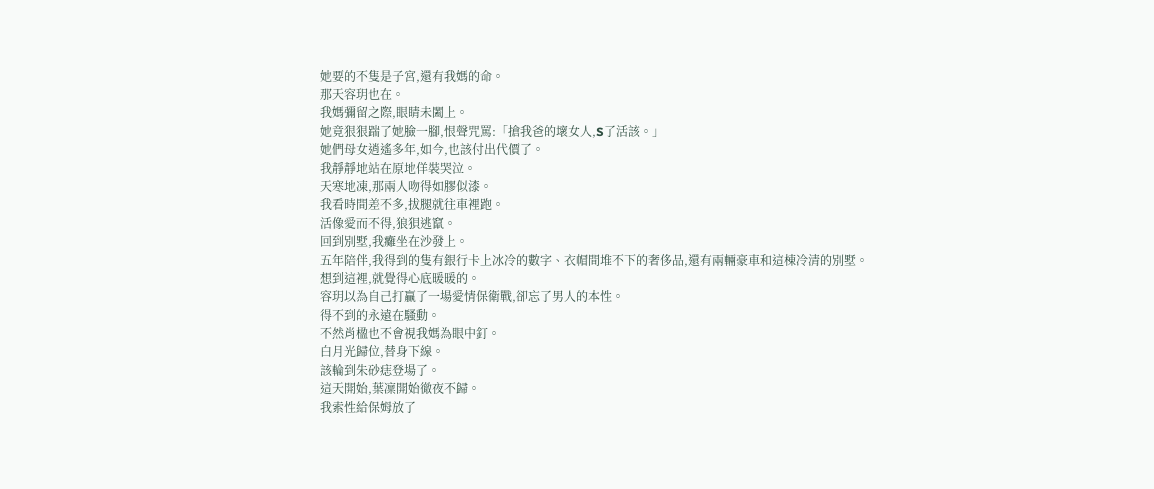她要的不隻是子宮,還有我媽的命。
那天容玥也在。
我媽彌留之際,眼睛未闔上。
她竟狠狠踹了她臉一腳,恨聲咒罵:「搶我爸的壞女人,S了活該。」
她們母女逍遙多年,如今,也該付出代價了。
我靜靜地站在原地佯裝哭泣。
天寒地凍,那兩人吻得如膠似漆。
我看時間差不多,拔腿就往車裡跑。
活像愛而不得,狼狽逃竄。
回到別墅,我癱坐在沙發上。
五年陪伴,我得到的隻有銀行卡上冰冷的數字、衣帽間堆不下的奢侈品,還有兩輛豪車和這棟冷清的別墅。
想到這裡,就覺得心底暖暖的。
容玥以為自己打贏了一場愛情保衛戰,卻忘了男人的本性。
得不到的永遠在騷動。
不然肖楹也不會視我媽為眼中釘。
白月光歸位,替身下線。
該輪到朱砂痣登場了。
這天開始,葉凜開始徹夜不歸。
我索性給保姆放了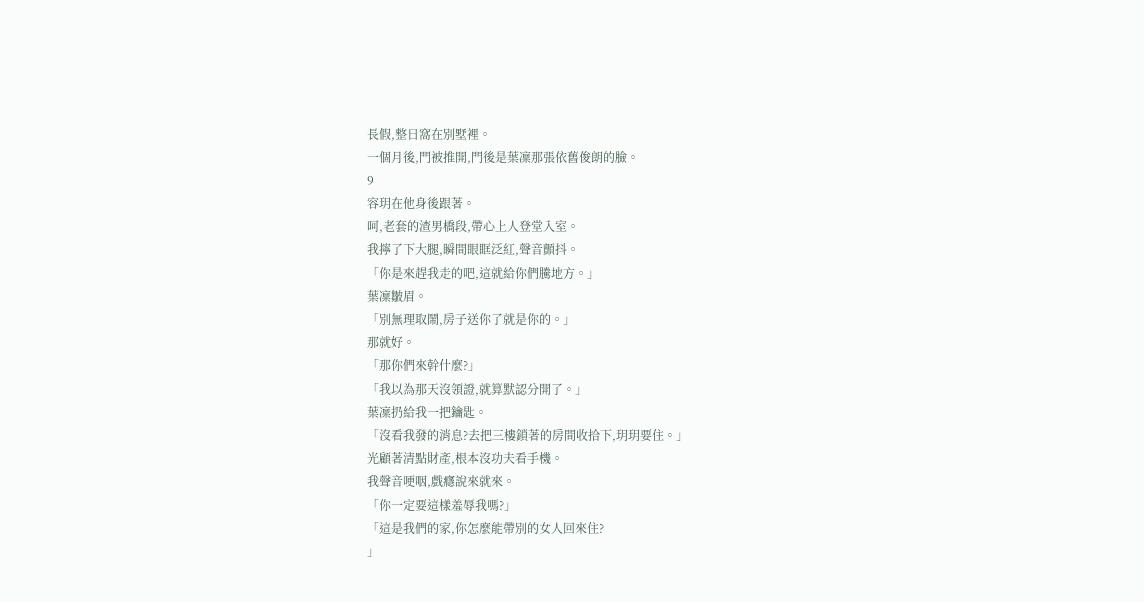長假,整日窩在別墅裡。
一個月後,門被推開,門後是葉凜那張依舊俊朗的臉。
9
容玥在他身後跟著。
呵,老套的渣男橋段,帶心上人登堂入室。
我擰了下大腿,瞬間眼眶泛紅,聲音顫抖。
「你是來趕我走的吧,這就給你們騰地方。」
葉凜皺眉。
「別無理取鬧,房子送你了就是你的。」
那就好。
「那你們來幹什麼?」
「我以為那天沒領證,就算默認分開了。」
葉凜扔給我一把鑰匙。
「沒看我發的消息?去把三樓鎖著的房間收拾下,玥玥要住。」
光顧著清點財產,根本沒功夫看手機。
我聲音哽咽,戲癮說來就來。
「你一定要這樣羞辱我嗎?」
「這是我們的家,你怎麼能帶別的女人回來住?
」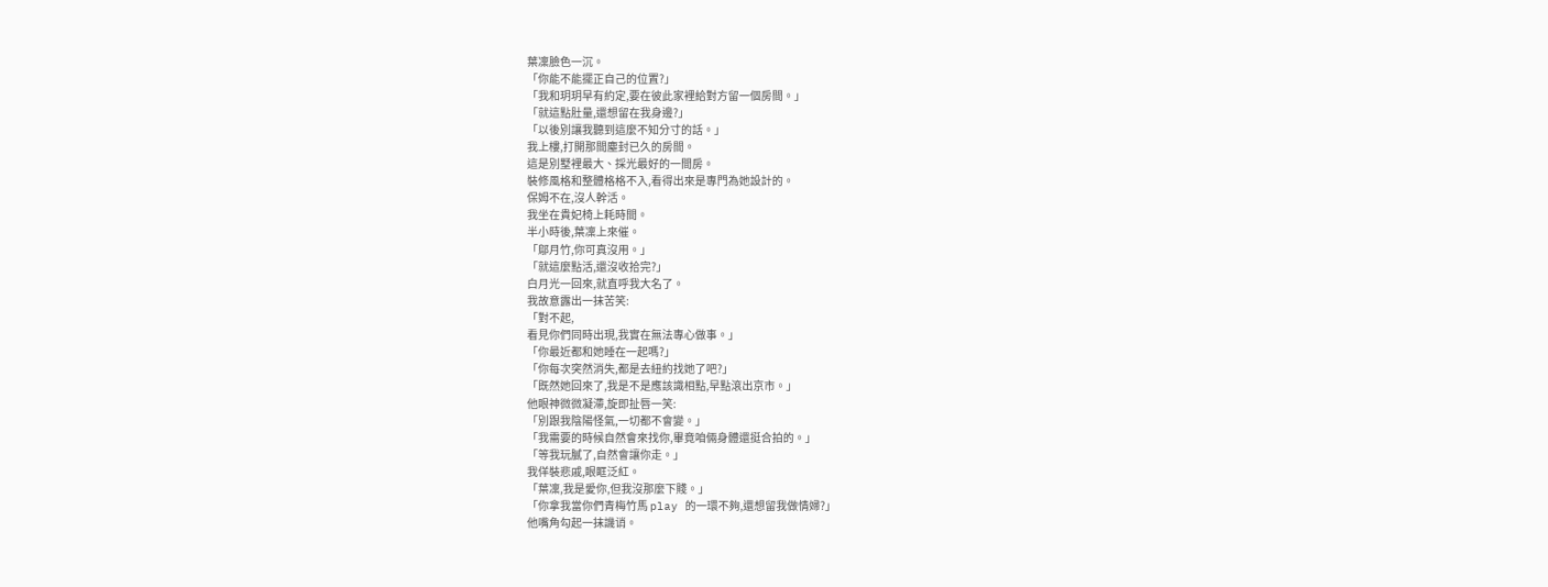葉凜臉色一沉。
「你能不能擺正自己的位置?」
「我和玥玥早有約定,要在彼此家裡給對方留一個房間。」
「就這點肚量,還想留在我身邊?」
「以後別讓我聽到這麼不知分寸的話。」
我上樓,打開那間塵封已久的房間。
這是別墅裡最大、採光最好的一間房。
裝修風格和整體格格不入,看得出來是專門為她設計的。
保姆不在,沒人幹活。
我坐在貴妃椅上耗時間。
半小時後,葉凜上來催。
「鄔月竹,你可真沒用。」
「就這麼點活,還沒收拾完?」
白月光一回來,就直呼我大名了。
我故意露出一抹苦笑:
「對不起,
看見你們同時出現,我實在無法專心做事。」
「你最近都和她睡在一起嗎?」
「你每次突然消失,都是去紐約找她了吧?」
「既然她回來了,我是不是應該識相點,早點滾出京市。」
他眼神微微凝滯,旋即扯唇一笑:
「別跟我陰陽怪氣,一切都不會變。」
「我需要的時候自然會來找你,畢竟咱倆身體還挺合拍的。」
「等我玩膩了,自然會讓你走。」
我佯裝悲戚,眼眶泛紅。
「葉凜,我是愛你,但我沒那麼下賤。」
「你拿我當你們青梅竹馬 play 的一環不夠,還想留我做情婦?」
他嘴角勾起一抹譏诮。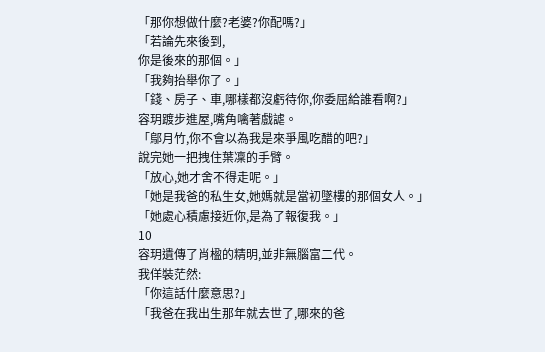「那你想做什麼?老婆?你配嗎?」
「若論先來後到,
你是後來的那個。」
「我夠抬舉你了。」
「錢、房子、車,哪樣都沒虧待你,你委屈給誰看啊?」
容玥踱步進屋,嘴角噙著戲謔。
「鄔月竹,你不會以為我是來爭風吃醋的吧?」
說完她一把拽住葉凜的手臂。
「放心,她才舍不得走呢。」
「她是我爸的私生女,她媽就是當初墜樓的那個女人。」
「她處心積慮接近你,是為了報復我。」
10
容玥遺傳了肖楹的精明,並非無腦富二代。
我佯裝茫然:
「你這話什麼意思?」
「我爸在我出生那年就去世了,哪來的爸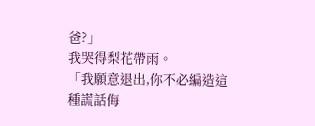爸?」
我哭得梨花帶雨。
「我願意退出,你不必編造這種謊話侮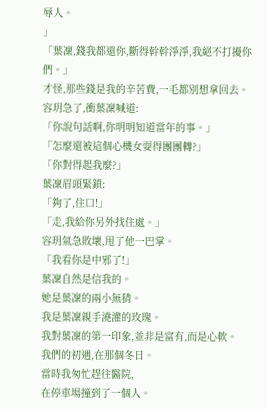辱人。
」
「葉凜,錢我都還你,斷得幹幹淨淨,我絕不打擾你們。」
才怪,那些錢是我的辛苦費,一毛都別想拿回去。
容玥急了,衝葉凜喊道:
「你說句話啊,你明明知道當年的事。」
「怎麼還被這個心機女耍得團團轉?」
「你對得起我麼?」
葉凜眉頭緊鎖:
「夠了,住口!」
「走,我給你另外找住處。」
容玥氣急敗壞,甩了他一巴掌。
「我看你是中邪了!」
葉凜自然是信我的。
她是葉凜的兩小無猜。
我是葉凜親手澆灌的玫瑰。
我對葉凜的第一印象,並非是富有,而是心軟。
我們的初遇,在那個冬日。
當時我匆忙趕往醫院,
在停車場撞到了一個人。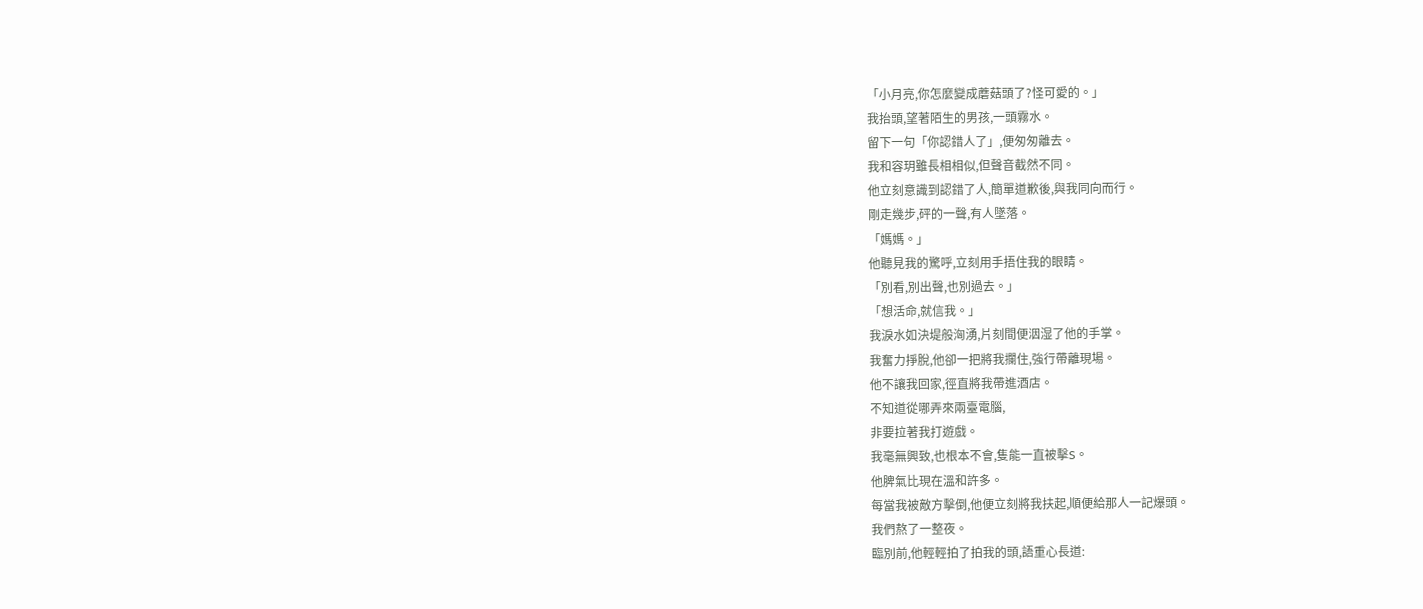「小月亮,你怎麼變成蘑菇頭了?怪可愛的。」
我抬頭,望著陌生的男孩,一頭霧水。
留下一句「你認錯人了」,便匆匆離去。
我和容玥雖長相相似,但聲音截然不同。
他立刻意識到認錯了人,簡單道歉後,與我同向而行。
剛走幾步,砰的一聲,有人墜落。
「媽媽。」
他聽見我的驚呼,立刻用手捂住我的眼睛。
「別看,別出聲,也別過去。」
「想活命,就信我。」
我淚水如決堤般洶湧,片刻間便洇湿了他的手掌。
我奮力掙脫,他卻一把將我攔住,強行帶離現場。
他不讓我回家,徑直將我帶進酒店。
不知道從哪弄來兩臺電腦,
非要拉著我打遊戲。
我毫無興致,也根本不會,隻能一直被擊S。
他脾氣比現在溫和許多。
每當我被敵方擊倒,他便立刻將我扶起,順便給那人一記爆頭。
我們熬了一整夜。
臨別前,他輕輕拍了拍我的頭,語重心長道: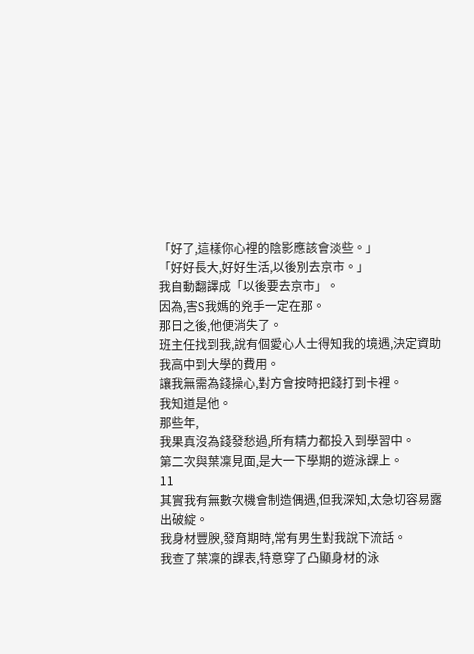「好了,這樣你心裡的陰影應該會淡些。」
「好好長大,好好生活,以後別去京市。」
我自動翻譯成「以後要去京市」。
因為,害S我媽的兇手一定在那。
那日之後,他便消失了。
班主任找到我,說有個愛心人士得知我的境遇,決定資助我高中到大學的費用。
讓我無需為錢操心,對方會按時把錢打到卡裡。
我知道是他。
那些年,
我果真沒為錢發愁過,所有精力都投入到學習中。
第二次與葉凜見面,是大一下學期的遊泳課上。
11
其實我有無數次機會制造偶遇,但我深知,太急切容易露出破綻。
我身材豐腴,發育期時,常有男生對我說下流話。
我查了葉凜的課表,特意穿了凸顯身材的泳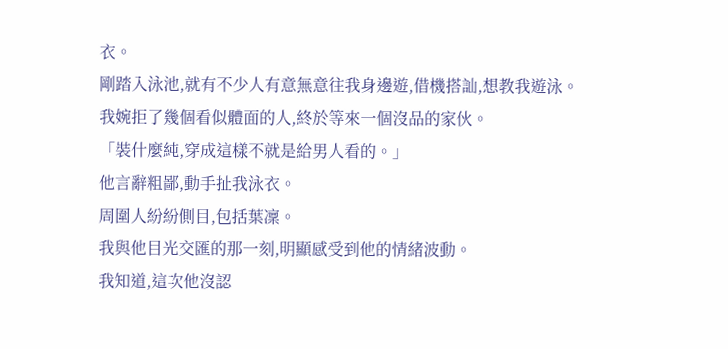衣。
剛踏入泳池,就有不少人有意無意往我身邊遊,借機搭訕,想教我遊泳。
我婉拒了幾個看似體面的人,終於等來一個沒品的家伙。
「裝什麼純,穿成這樣不就是給男人看的。」
他言辭粗鄙,動手扯我泳衣。
周圍人紛紛側目,包括葉凜。
我與他目光交匯的那一刻,明顯感受到他的情緒波動。
我知道,這次他沒認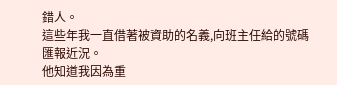錯人。
這些年我一直借著被資助的名義,向班主任給的號碼匯報近況。
他知道我因為重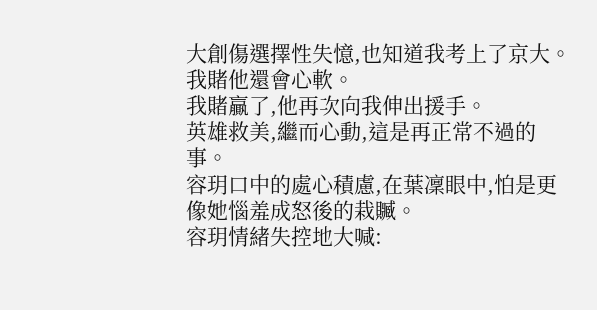大創傷選擇性失憶,也知道我考上了京大。
我賭他還會心軟。
我賭贏了,他再次向我伸出援手。
英雄救美,繼而心動,這是再正常不過的事。
容玥口中的處心積慮,在葉凜眼中,怕是更像她惱羞成怒後的栽贓。
容玥情緒失控地大喊: